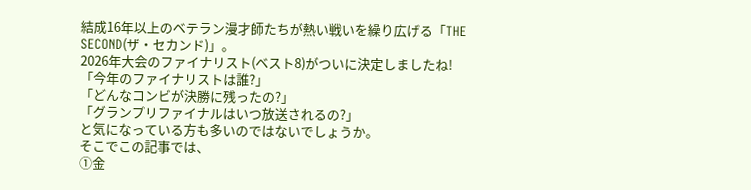結成16年以上のベテラン漫才師たちが熱い戦いを繰り広げる「THE SECOND(ザ・セカンド)」。
2026年大会のファイナリスト(ベスト8)がついに決定しましたね!
「今年のファイナリストは誰?」
「どんなコンビが決勝に残ったの?」
「グランプリファイナルはいつ放送されるの?」
と気になっている方も多いのではないでしょうか。
そこでこの記事では、
①金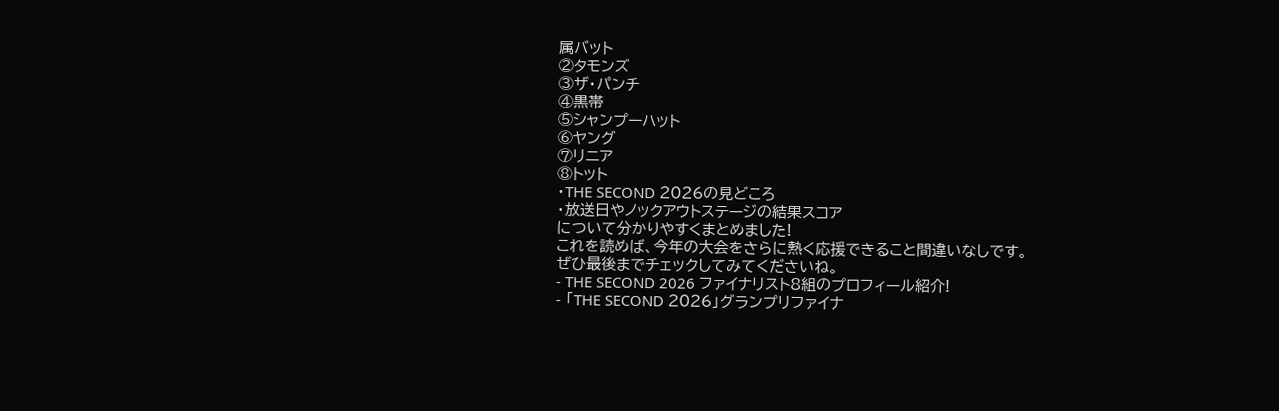属バット
②タモンズ
③ザ・パンチ
④黒帯
⑤シャンプーハット
⑥ヤング
⑦リニア
⑧トット
・THE SECOND 2026の見どころ
・放送日やノックアウトステージの結果スコア
について分かりやすくまとめました!
これを読めば、今年の大会をさらに熱く応援できること間違いなしです。
ぜひ最後までチェックしてみてくださいね。
- THE SECOND 2026 ファイナリスト8組のプロフィール紹介!
- 「THE SECOND 2026」グランプリファイナ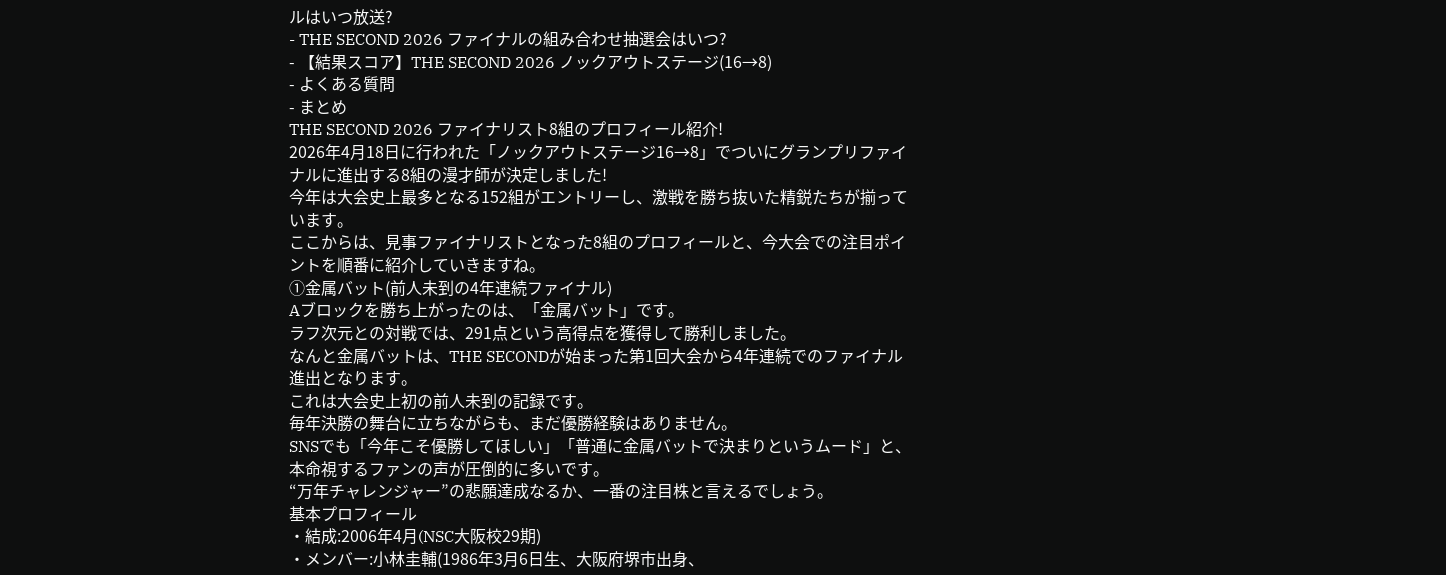ルはいつ放送?
- THE SECOND 2026 ファイナルの組み合わせ抽選会はいつ?
- 【結果スコア】THE SECOND 2026 ノックアウトステージ(16→8)
- よくある質問
- まとめ
THE SECOND 2026 ファイナリスト8組のプロフィール紹介!
2026年4月18日に行われた「ノックアウトステージ16→8」でついにグランプリファイナルに進出する8組の漫才師が決定しました!
今年は大会史上最多となる152組がエントリーし、激戦を勝ち抜いた精鋭たちが揃っています。
ここからは、見事ファイナリストとなった8組のプロフィールと、今大会での注目ポイントを順番に紹介していきますね。
①金属バット(前人未到の4年連続ファイナル)
Aブロックを勝ち上がったのは、「金属バット」です。
ラフ次元との対戦では、291点という高得点を獲得して勝利しました。
なんと金属バットは、THE SECONDが始まった第1回大会から4年連続でのファイナル進出となります。
これは大会史上初の前人未到の記録です。
毎年決勝の舞台に立ちながらも、まだ優勝経験はありません。
SNSでも「今年こそ優勝してほしい」「普通に金属バットで決まりというムード」と、本命視するファンの声が圧倒的に多いです。
“万年チャレンジャー”の悲願達成なるか、一番の注目株と言えるでしょう。
基本プロフィール
・結成:2006年4月(NSC大阪校29期)
・メンバー:小林圭輔(1986年3月6日生、大阪府堺市出身、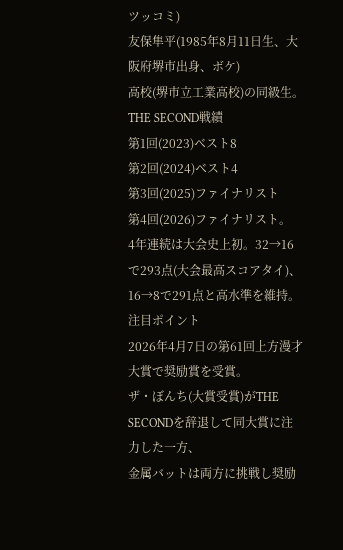ツッコミ)
友保隼平(1985年8月11日生、大阪府堺市出身、ボケ)
高校(堺市立工業高校)の同級生。
THE SECOND戦績
第1回(2023)ベスト8
第2回(2024)ベスト4
第3回(2025)ファイナリスト
第4回(2026)ファイナリスト。
4年連続は大会史上初。32→16で293点(大会最高スコアタイ)、16→8で291点と高水準を維持。
注目ポイント
2026年4月7日の第61回上方漫才大賞で奨励賞を受賞。
ザ・ぼんち(大賞受賞)がTHE SECONDを辞退して同大賞に注力した一方、
金属バットは両方に挑戦し奨励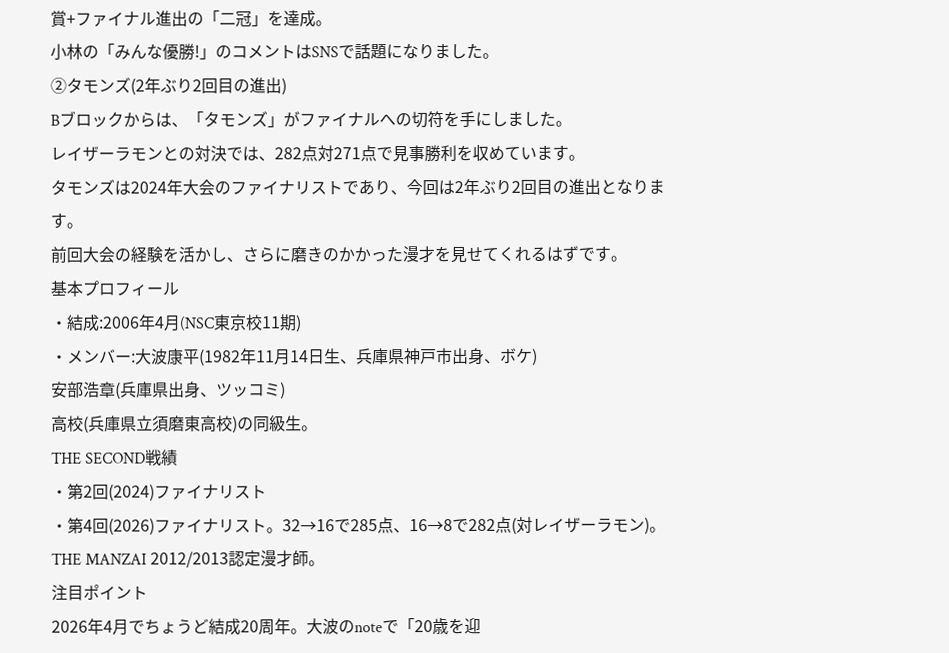賞+ファイナル進出の「二冠」を達成。
小林の「みんな優勝!」のコメントはSNSで話題になりました。
②タモンズ(2年ぶり2回目の進出)
Bブロックからは、「タモンズ」がファイナルへの切符を手にしました。
レイザーラモンとの対決では、282点対271点で見事勝利を収めています。
タモンズは2024年大会のファイナリストであり、今回は2年ぶり2回目の進出となります。
前回大会の経験を活かし、さらに磨きのかかった漫才を見せてくれるはずです。
基本プロフィール
・結成:2006年4月(NSC東京校11期)
・メンバー:大波康平(1982年11月14日生、兵庫県神戸市出身、ボケ)
安部浩章(兵庫県出身、ツッコミ)
高校(兵庫県立須磨東高校)の同級生。
THE SECOND戦績
・第2回(2024)ファイナリスト
・第4回(2026)ファイナリスト。32→16で285点、16→8で282点(対レイザーラモン)。
THE MANZAI 2012/2013認定漫才師。
注目ポイント
2026年4月でちょうど結成20周年。大波のnoteで「20歳を迎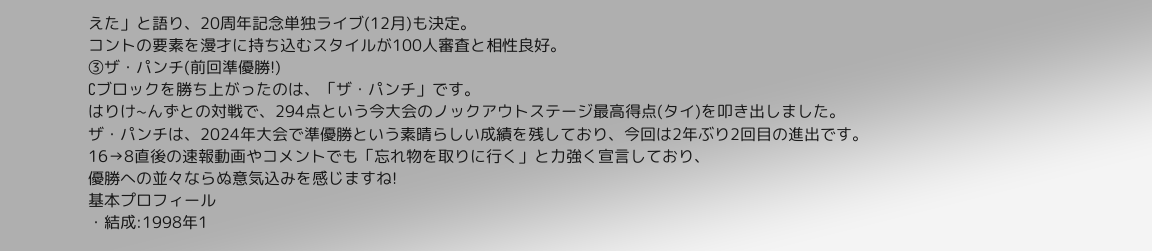えた」と語り、20周年記念単独ライブ(12月)も決定。
コントの要素を漫才に持ち込むスタイルが100人審査と相性良好。
③ザ・パンチ(前回準優勝!)
Cブロックを勝ち上がったのは、「ザ・パンチ」です。
はりけ~んずとの対戦で、294点という今大会のノックアウトステージ最高得点(タイ)を叩き出しました。
ザ・パンチは、2024年大会で準優勝という素晴らしい成績を残しており、今回は2年ぶり2回目の進出です。
16→8直後の速報動画やコメントでも「忘れ物を取りに行く」と力強く宣言しており、
優勝への並々ならぬ意気込みを感じますね!
基本プロフィール
・結成:1998年1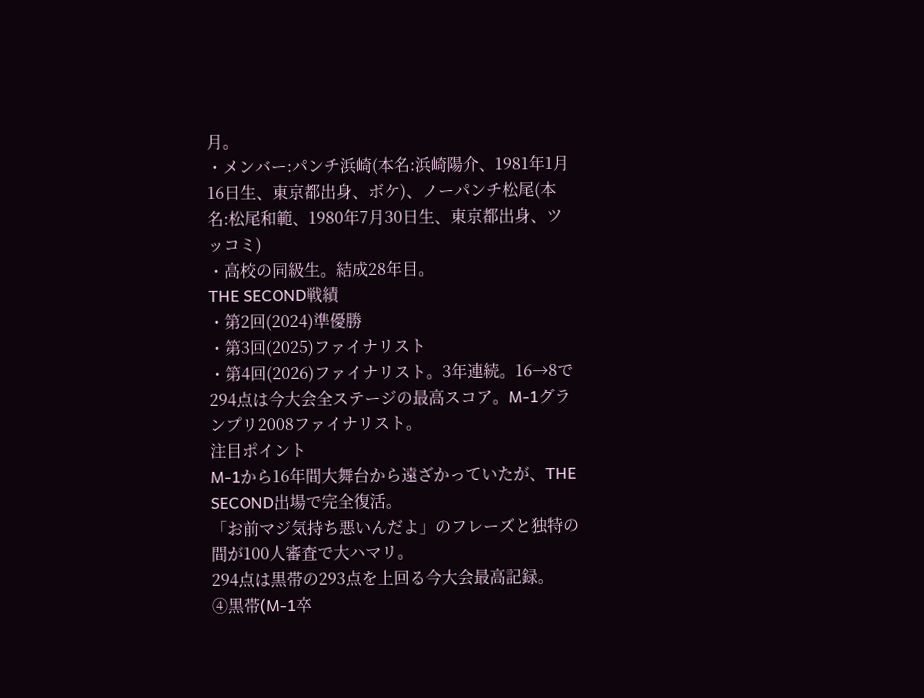月。
・メンバー:パンチ浜崎(本名:浜崎陽介、1981年1月16日生、東京都出身、ボケ)、ノーパンチ松尾(本名:松尾和範、1980年7月30日生、東京都出身、ツッコミ)
・高校の同級生。結成28年目。
THE SECOND戦績
・第2回(2024)準優勝
・第3回(2025)ファイナリスト
・第4回(2026)ファイナリスト。3年連続。16→8で294点は今大会全ステージの最高スコア。M-1グランプリ2008ファイナリスト。
注目ポイント
M-1から16年間大舞台から遠ざかっていたが、THE SECOND出場で完全復活。
「お前マジ気持ち悪いんだよ」のフレーズと独特の間が100人審査で大ハマリ。
294点は黒帯の293点を上回る今大会最高記録。
④黒帯(M-1卒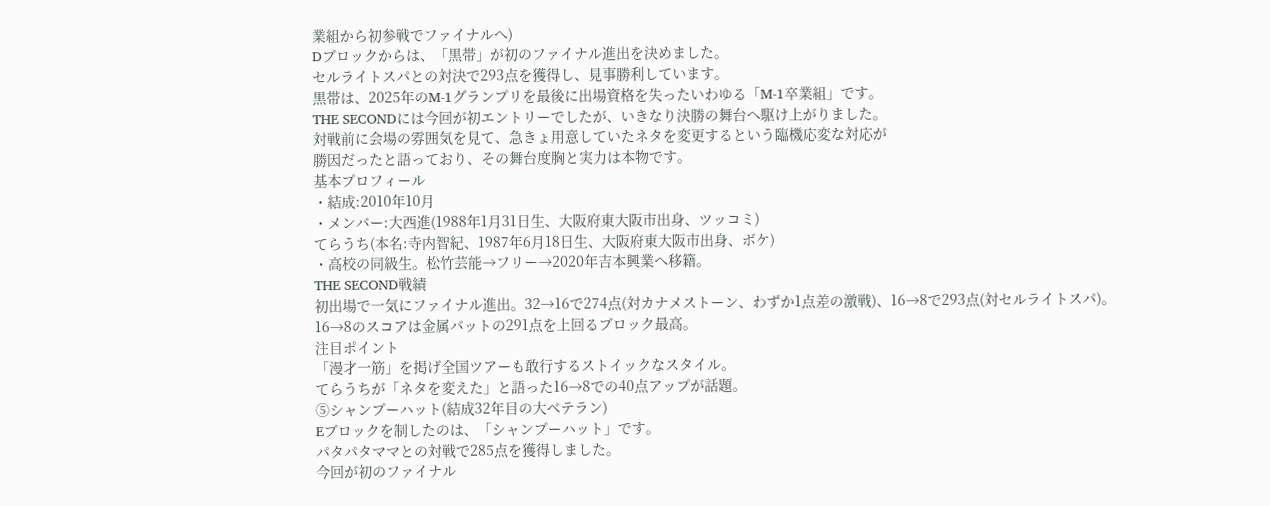業組から初参戦でファイナルへ)
Dブロックからは、「黒帯」が初のファイナル進出を決めました。
セルライトスパとの対決で293点を獲得し、見事勝利しています。
黒帯は、2025年のM-1グランプリを最後に出場資格を失ったいわゆる「M-1卒業組」です。
THE SECONDには今回が初エントリーでしたが、いきなり決勝の舞台へ駆け上がりました。
対戦前に会場の雰囲気を見て、急きょ用意していたネタを変更するという臨機応変な対応が
勝因だったと語っており、その舞台度胸と実力は本物です。
基本プロフィール
・結成:2010年10月
・メンバー:大西進(1988年1月31日生、大阪府東大阪市出身、ツッコミ)
てらうち(本名:寺内智紀、1987年6月18日生、大阪府東大阪市出身、ボケ)
・高校の同級生。松竹芸能→フリー→2020年吉本興業へ移籍。
THE SECOND戦績
初出場で一気にファイナル進出。32→16で274点(対カナメストーン、わずか1点差の激戦)、16→8で293点(対セルライトスパ)。
16→8のスコアは金属バットの291点を上回るブロック最高。
注目ポイント
「漫才一筋」を掲げ全国ツアーも敢行するストイックなスタイル。
てらうちが「ネタを変えた」と語った16→8での40点アップが話題。
⑤シャンプーハット(結成32年目の大ベテラン)
Eブロックを制したのは、「シャンプーハット」です。
パタパタママとの対戦で285点を獲得しました。
今回が初のファイナル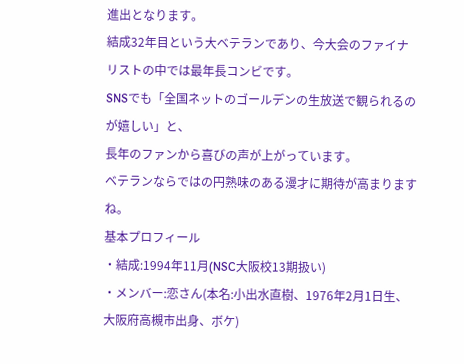進出となります。
結成32年目という大ベテランであり、今大会のファイナリストの中では最年長コンビです。
SNSでも「全国ネットのゴールデンの生放送で観られるのが嬉しい」と、
長年のファンから喜びの声が上がっています。
ベテランならではの円熟味のある漫才に期待が高まりますね。
基本プロフィール
・結成:1994年11月(NSC大阪校13期扱い)
・メンバー:恋さん(本名:小出水直樹、1976年2月1日生、大阪府高槻市出身、ボケ)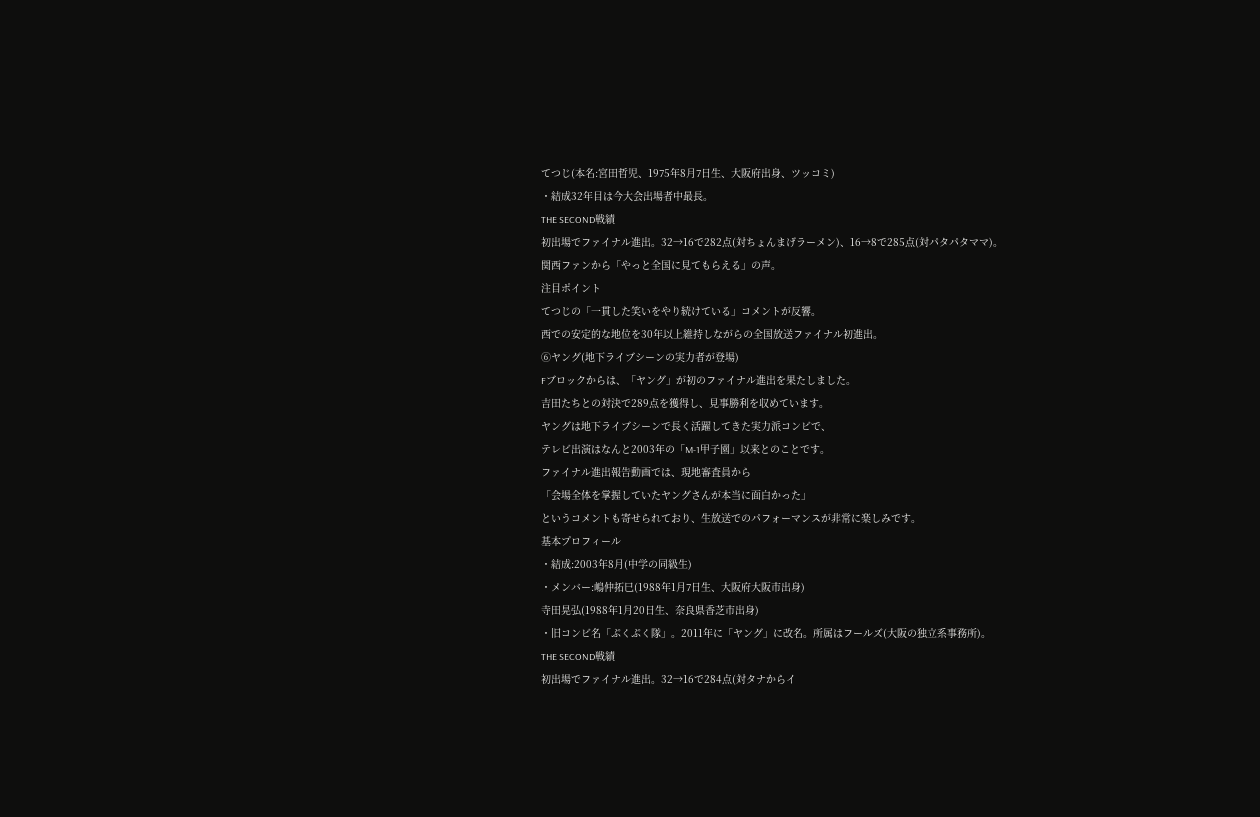てつじ(本名:宮田哲児、1975年8月7日生、大阪府出身、ツッコミ)
・結成32年目は今大会出場者中最長。
THE SECOND戦績
初出場でファイナル進出。32→16で282点(対ちょんまげラーメン)、16→8で285点(対パタパタママ)。
関西ファンから「やっと全国に見てもらえる」の声。
注目ポイント
てつじの「一貫した笑いをやり続けている」コメントが反響。
西での安定的な地位を30年以上維持しながらの全国放送ファイナル初進出。
⑥ヤング(地下ライブシーンの実力者が登場)
Fブロックからは、「ヤング」が初のファイナル進出を果たしました。
吉田たちとの対決で289点を獲得し、見事勝利を収めています。
ヤングは地下ライブシーンで長く活躍してきた実力派コンビで、
テレビ出演はなんと2003年の「M-1甲子園」以来とのことです。
ファイナル進出報告動画では、現地審査員から
「会場全体を掌握していたヤングさんが本当に面白かった」
というコメントも寄せられており、生放送でのパフォーマンスが非常に楽しみです。
基本プロフィール
・結成:2003年8月(中学の同級生)
・メンバー:嶋仲拓巳(1988年1月7日生、大阪府大阪市出身)
寺田晃弘(1988年1月20日生、奈良県香芝市出身)
・旧コンビ名「ぷくぷく隊」。2011年に「ヤング」に改名。所属はフールズ(大阪の独立系事務所)。
THE SECOND戦績
初出場でファイナル進出。32→16で284点(対タナからイ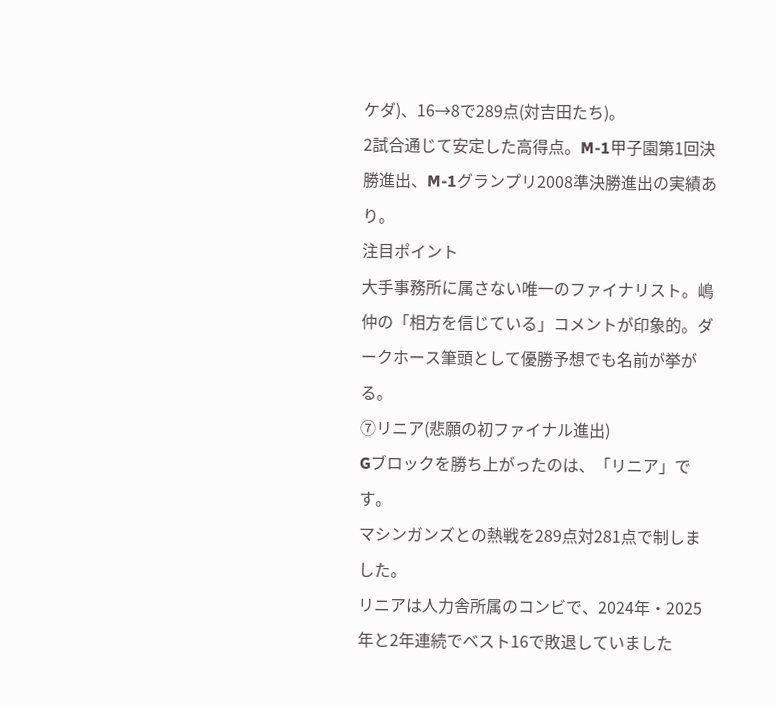ケダ)、16→8で289点(対吉田たち)。
2試合通じて安定した高得点。M-1甲子園第1回決勝進出、M-1グランプリ2008準決勝進出の実績あり。
注目ポイント
大手事務所に属さない唯一のファイナリスト。嶋仲の「相方を信じている」コメントが印象的。ダークホース筆頭として優勝予想でも名前が挙がる。
⑦リニア(悲願の初ファイナル進出)
Gブロックを勝ち上がったのは、「リニア」です。
マシンガンズとの熱戦を289点対281点で制しました。
リニアは人力舎所属のコンビで、2024年・2025年と2年連続でベスト16で敗退していました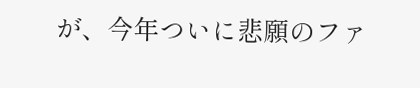が、今年ついに悲願のファ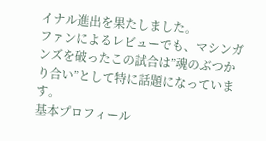イナル進出を果たしました。
ファンによるレビューでも、マシンガンズを破ったこの試合は”魂のぶつかり合い”として特に話題になっています。
基本プロフィール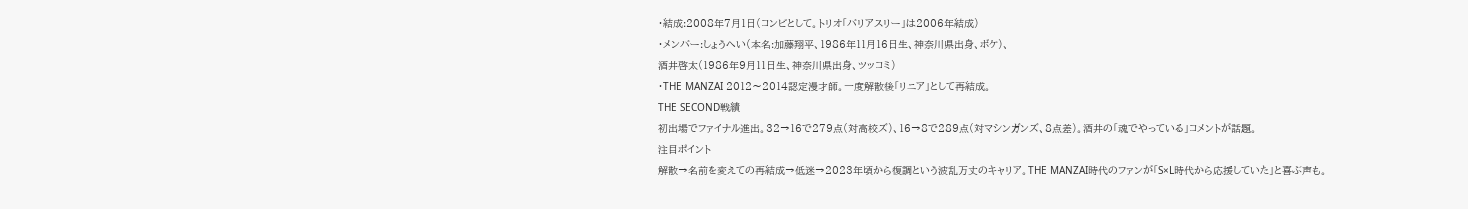・結成:2008年7月1日(コンビとして。トリオ「バリアスリー」は2006年結成)
・メンバー:しょうへい(本名:加藤翔平、1986年11月16日生、神奈川県出身、ボケ)、
酒井啓太(1986年9月11日生、神奈川県出身、ツッコミ)
・THE MANZAI 2012〜2014認定漫才師。一度解散後「リニア」として再結成。
THE SECOND戦績
初出場でファイナル進出。32→16で279点(対高校ズ)、16→8で289点(対マシンガンズ、8点差)。酒井の「魂でやっている」コメントが話題。
注目ポイント
解散→名前を変えての再結成→低迷→2023年頃から復調という波乱万丈のキャリア。THE MANZAI時代のファンが「S×L時代から応援していた」と喜ぶ声も。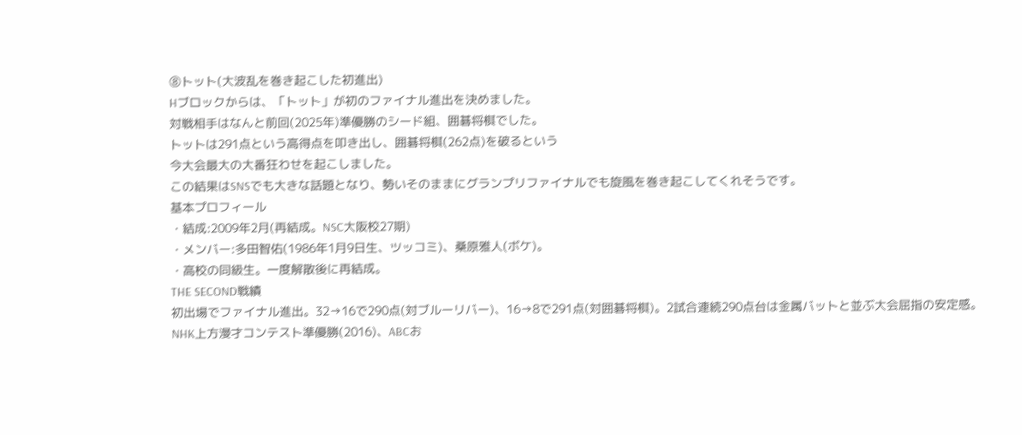⑧トット(大波乱を巻き起こした初進出)
Hブロックからは、「トット」が初のファイナル進出を決めました。
対戦相手はなんと前回(2025年)準優勝のシード組、囲碁将棋でした。
トットは291点という高得点を叩き出し、囲碁将棋(262点)を破るという
今大会最大の大番狂わせを起こしました。
この結果はSNSでも大きな話題となり、勢いそのままにグランプリファイナルでも旋風を巻き起こしてくれそうです。
基本プロフィール
・結成:2009年2月(再結成。NSC大阪校27期)
・メンバー:多田智佑(1986年1月9日生、ツッコミ)、桑原雅人(ボケ)。
・高校の同級生。一度解散後に再結成。
THE SECOND戦績
初出場でファイナル進出。32→16で290点(対ブルーリバー)、16→8で291点(対囲碁将棋)。2試合連続290点台は金属バットと並ぶ大会屈指の安定感。
NHK上方漫才コンテスト準優勝(2016)、ABCお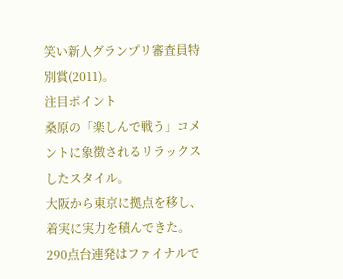笑い新人グランプリ審査員特別賞(2011)。
注目ポイント
桑原の「楽しんで戦う」コメントに象徴されるリラックスしたスタイル。
大阪から東京に拠点を移し、着実に実力を積んできた。
290点台連発はファイナルで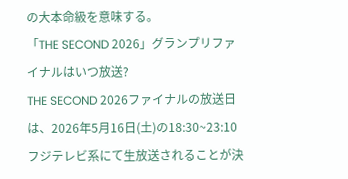の大本命級を意味する。
「THE SECOND 2026」グランプリファイナルはいつ放送?
THE SECOND 2026ファイナルの放送日は、2026年5月16日(土)の18:30~23:10
フジテレビ系にて生放送されることが決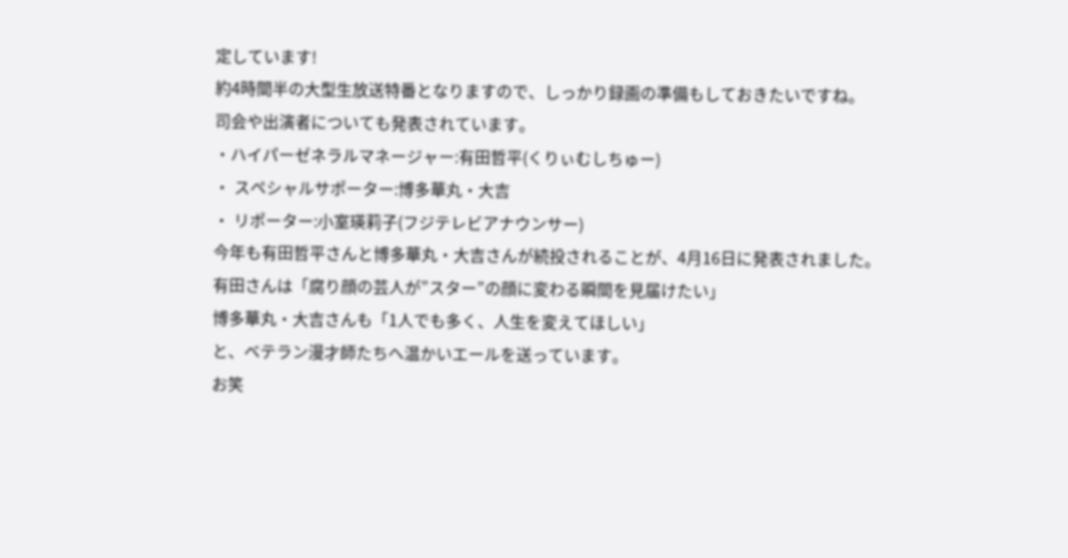定しています!
約4時間半の大型生放送特番となりますので、しっかり録画の準備もしておきたいですね。
司会や出演者についても発表されています。
・ハイパーゼネラルマネージャー:有田哲平(くりぃむしちゅー)
・ スペシャルサポーター:博多華丸・大吉
・ リポーター:小室瑛莉子(フジテレビアナウンサー)
今年も有田哲平さんと博多華丸・大吉さんが続投されることが、4月16日に発表されました。
有田さんは「腐り顔の芸人が”スター”の顔に変わる瞬間を見届けたい」
博多華丸・大吉さんも「1人でも多く、人生を変えてほしい」
と、ベテラン漫才師たちへ温かいエールを送っています。
お笑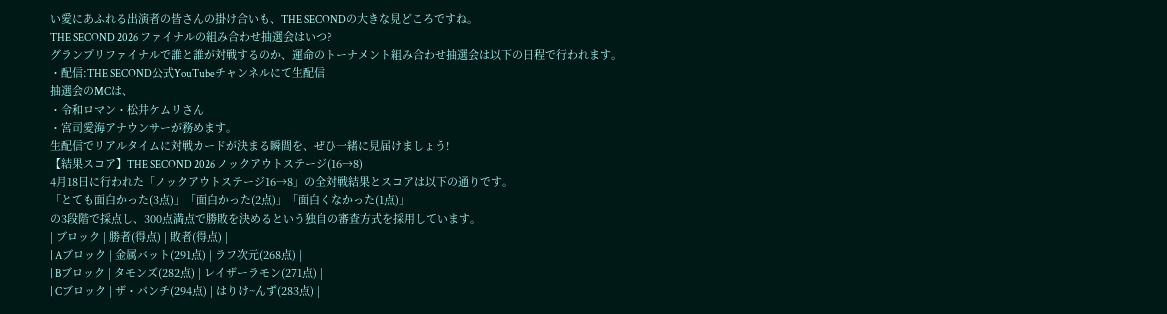い愛にあふれる出演者の皆さんの掛け合いも、THE SECONDの大きな見どころですね。
THE SECOND 2026 ファイナルの組み合わせ抽選会はいつ?
グランプリファイナルで誰と誰が対戦するのか、運命のトーナメント組み合わせ抽選会は以下の日程で行われます。
・配信:THE SECOND公式YouTubeチャンネルにて生配信
抽選会のMCは、
・令和ロマン・松井ケムリさん
・宮司愛海アナウンサーが務めます。
生配信でリアルタイムに対戦カードが決まる瞬間を、ぜひ一緒に見届けましょう!
【結果スコア】THE SECOND 2026 ノックアウトステージ(16→8)
4月18日に行われた「ノックアウトステージ16→8」の全対戦結果とスコアは以下の通りです。
「とても面白かった(3点)」「面白かった(2点)」「面白くなかった(1点)」
の3段階で採点し、300点満点で勝敗を決めるという独自の審査方式を採用しています。
| ブロック | 勝者(得点) | 敗者(得点) |
| Aブロック | 金属バット(291点) | ラフ次元(268点) |
| Bブロック | タモンズ(282点) | レイザーラモン(271点) |
| Cブロック | ザ・パンチ(294点) | はりけ~んず(283点) |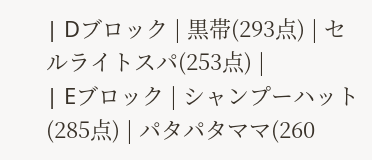| Dブロック | 黒帯(293点) | セルライトスパ(253点) |
| Eブロック | シャンプーハット(285点) | パタパタママ(260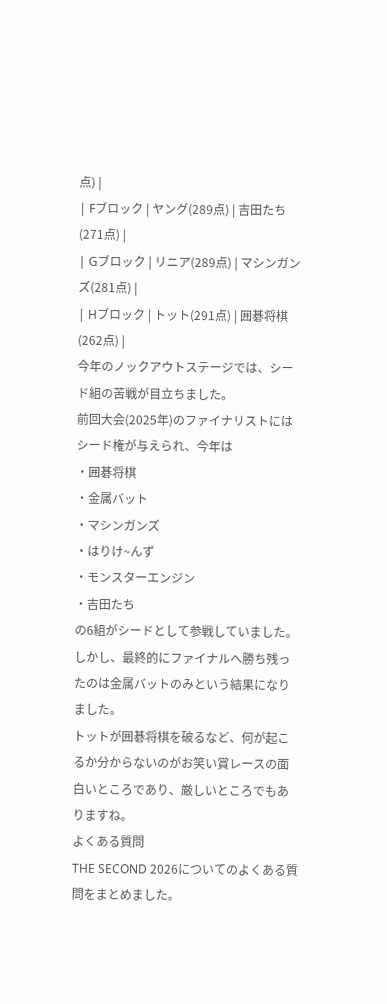点) |
| Fブロック | ヤング(289点) | 吉田たち(271点) |
| Gブロック | リニア(289点) | マシンガンズ(281点) |
| Hブロック | トット(291点) | 囲碁将棋(262点) |
今年のノックアウトステージでは、シード組の苦戦が目立ちました。
前回大会(2025年)のファイナリストにはシード権が与えられ、今年は
・囲碁将棋
・金属バット
・マシンガンズ
・はりけ~んず
・モンスターエンジン
・吉田たち
の6組がシードとして参戦していました。
しかし、最終的にファイナルへ勝ち残ったのは金属バットのみという結果になりました。
トットが囲碁将棋を破るなど、何が起こるか分からないのがお笑い賞レースの面白いところであり、厳しいところでもありますね。
よくある質問
THE SECOND 2026についてのよくある質問をまとめました。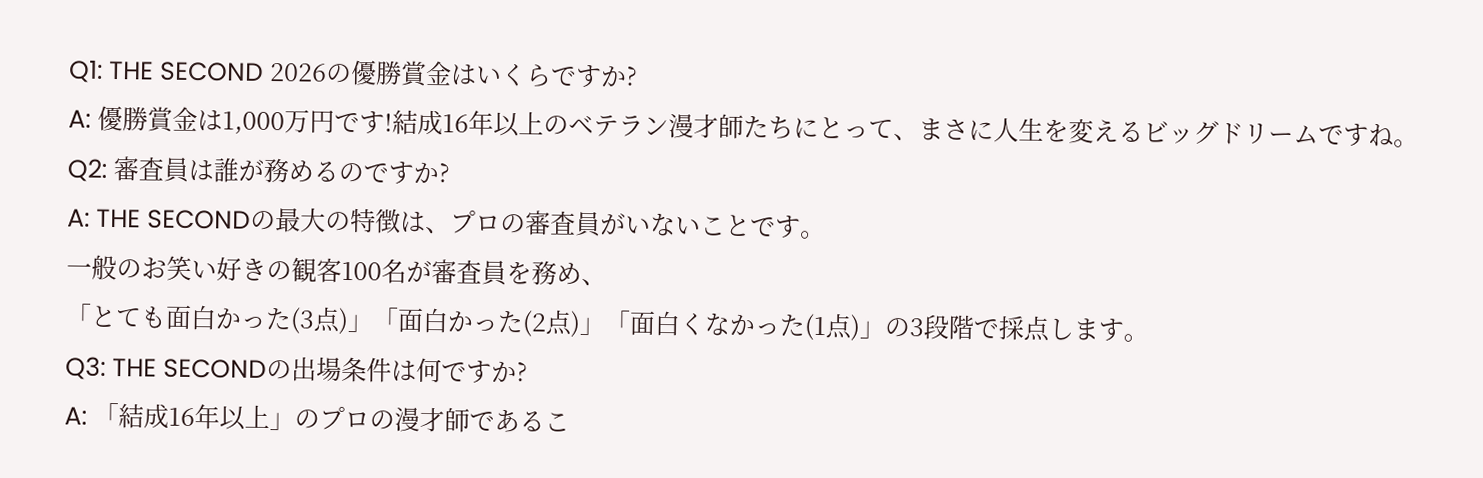Q1: THE SECOND 2026の優勝賞金はいくらですか?
A: 優勝賞金は1,000万円です!結成16年以上のベテラン漫才師たちにとって、まさに人生を変えるビッグドリームですね。
Q2: 審査員は誰が務めるのですか?
A: THE SECONDの最大の特徴は、プロの審査員がいないことです。
一般のお笑い好きの観客100名が審査員を務め、
「とても面白かった(3点)」「面白かった(2点)」「面白くなかった(1点)」の3段階で採点します。
Q3: THE SECONDの出場条件は何ですか?
A: 「結成16年以上」のプロの漫才師であるこ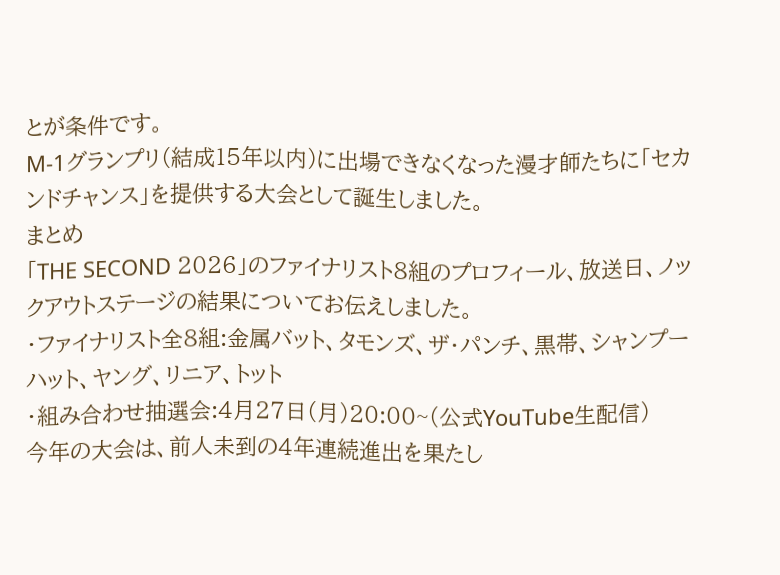とが条件です。
M-1グランプリ(結成15年以内)に出場できなくなった漫才師たちに「セカンドチャンス」を提供する大会として誕生しました。
まとめ
「THE SECOND 2026」のファイナリスト8組のプロフィール、放送日、ノックアウトステージの結果についてお伝えしました。
・ファイナリスト全8組:金属バット、タモンズ、ザ・パンチ、黒帯、シャンプーハット、ヤング、リニア、トット
・組み合わせ抽選会:4月27日(月)20:00~(公式YouTube生配信)
今年の大会は、前人未到の4年連続進出を果たし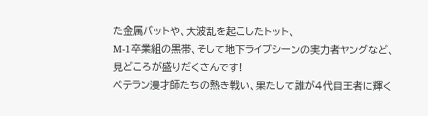た金属バットや、大波乱を起こしたトット、
M-1卒業組の黒帯、そして地下ライブシーンの実力者ヤングなど、見どころが盛りだくさんです!
ベテラン漫才師たちの熱き戦い、果たして誰が4代目王者に輝く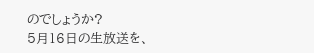のでしょうか?
5月16日の生放送を、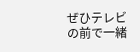ぜひテレビの前で一緒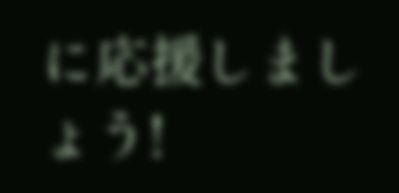に応援しましょう!